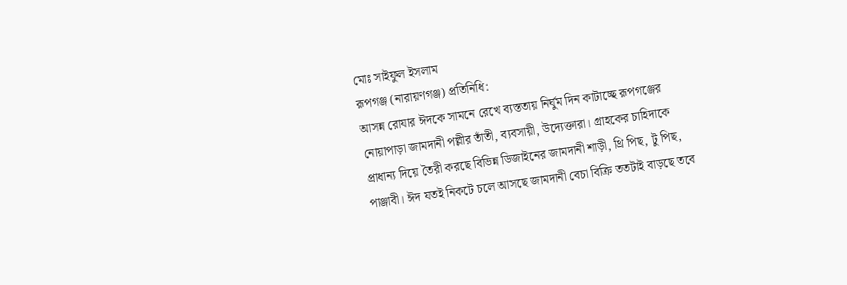মোঃ সাইফুল ইসলাম
রূপগঞ্জ (নারায়ণগঞ্জ) প্রতিনিধি:
আসন্ন রোযার ঈদকে সামনে রেখে ব্যস্ততায় নির্ঘুম দিন কাটাচ্ছে রূপগঞ্জের নোয়াপাড়া জামদানী পল্লীর তাঁতী, ব্যবসায়ী, উদ্যেক্তারা। গ্রাহকের চাহিদাকে প্রাধান্য দিয়ে তৈরী করছে বিভিন্ন ডিজাইনের জামদানী শাড়ী, থ্রি পিছ, টু পিছ, পাঞ্জাবী। ঈদ যতই নিকটে চলে আসছে জামদানী বেচা বিক্রি ততটাই বাড়ছে তবে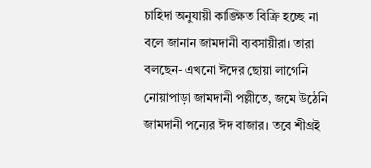চাহিদা অনুযায়ী কাঙ্ক্ষিত বিক্রি হচ্ছে না বলে জানান জামদানী ব্যবসায়ীরা। তারা বলছেন- এখনো ঈদের ছোয়া লাগেনি নোয়াপাড়া জামদানী পল্লীতে, জমে উঠেনি জামদানী পন্যের ঈদ বাজার। তবে শীগ্রই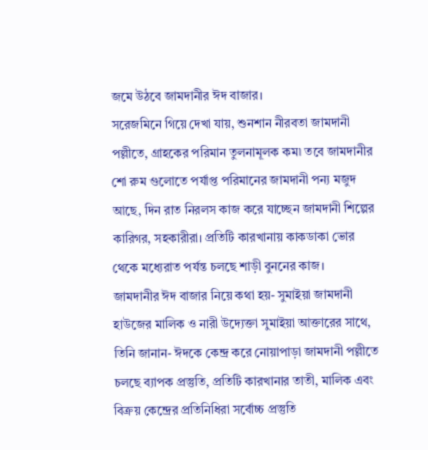জমে উঠবে জামদানীর ঈদ বাজার।
সরেজমিনে গিয়ে দেখা যায়, শুনশান নীরবতা জামদানী পল্লীতে, গ্রাহকের পরিমান তুলনামূলক কম৷ তবে জামদানীর শো রুম গুলোতে পর্যাপ্ত পরিমানের জামদানী পন্য মজুদ আছে, দিন রাত নিরলস কাজ করে যাচ্ছেন জামদানী শিল্পের কারিগর, সহকারীরা। প্রতিটি কারখানায় কাকডাকা ভোর থেকে মধ্যেরাত পর্যন্ত চলছে শাড়ী বুননের কাজ।
জামদানীর ঈদ বাজার নিয়ে কথা হয়- সুমাইয়া জামদানী হাউজের মালিক ও নারী উদ্যেক্তা সুমাইয়া আক্তারের সাথে, তিনি জানান- ঈদকে কেন্দ্র করে নোয়াপাড়া জামদানী পল্লীতে চলছে ব্যাপক প্রস্তুতি, প্রতিটি কারখানার তাতী, মালিক এবং বিক্রয় কেন্দ্রের প্রতিনিধিরা সর্বোচ্চ প্রস্তুতি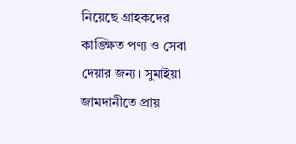নিয়েছে গ্রাহকদের কাঙ্ক্ষিত পণ্য ও সেবা দেয়ার জন্য। সুমাইয়া জামদানীতে প্রায়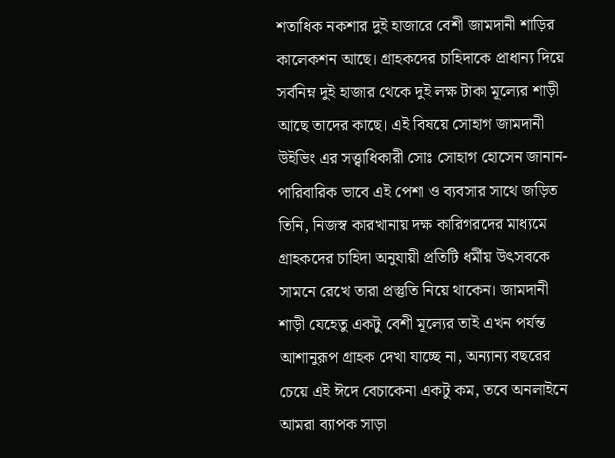শতাধিক নকশার দুই হাজারে বেশী জামদানী শাড়ির কালেকশন আছে। গ্রাহকদের চাহিদাকে প্রাধান্য দিয়ে সর্বনিম্ন দুই হাজার থেকে দুই লক্ষ টাকা মূল্যের শাড়ী আছে তাদের কাছে। এই বিষয়ে সোহাগ জামদানী উইভিং এর সত্ত্বাধিকারী সোঃ সোহাগ হোসেন জানান- পারিবারিক ভাবে এই পেশা ও ব্যবসার সাথে জড়িত তিনি, নিজস্ব কারখানায় দক্ষ কারিগরদের মাধ্যমে গ্রাহকদের চাহিদা অনুযায়ী প্রতিটি ধর্মীয় উৎসবকে সামনে রেখে তারা প্রস্তুতি নিয়ে থাকেন। জামদানী শাড়ী যেহেতু একটু বেশী মূল্যের তাই এখন পর্যন্ত আশানুরূপ গ্রাহক দেখা যাচ্ছে না, অন্যান্য বছরের চেয়ে এই ঈদে বেচাকেনা একটু কম, তবে অনলাইনে আমরা ব্যাপক সাড়া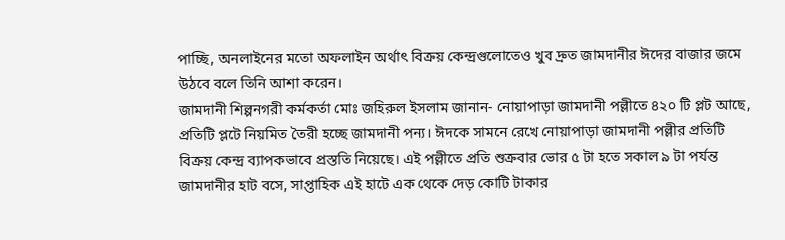পাচ্ছি, অনলাইনের মতো অফলাইন অর্থাৎ বিক্রয় কেন্দ্রগুলোতেও খুব দ্রুত জামদানীর ঈদের বাজার জমে উঠবে বলে তিনি আশা করেন।
জামদানী শিল্পনগরী কর্মকর্তা মোঃ জহিরুল ইসলাম জানান- নোয়াপাড়া জামদানী পল্লীতে ৪২০ টি প্লট আছে, প্রতিটি প্লটে নিয়মিত তৈরী হচ্ছে জামদানী পন্য। ঈদকে সামনে রেখে নোয়াপাড়া জামদানী পল্লীর প্রতিটি বিক্রয় কেন্দ্র ব্যাপকভাবে প্রস্ততি নিয়েছে। এই পল্লীতে প্রতি শুক্রবার ভোর ৫ টা হতে সকাল ৯ টা পর্যন্ত জামদানীর হাট বসে, সাপ্তাহিক এই হাটে এক থেকে দেড় কোটি টাকার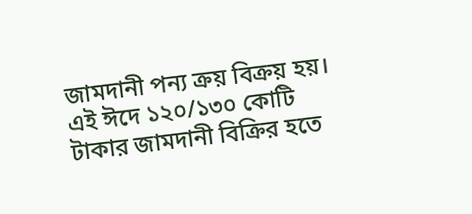জামদানী পন্য ক্রয় বিক্রয় হয়। এই ঈদে ১২০/১৩০ কোটি টাকার জামদানী বিক্রির হতে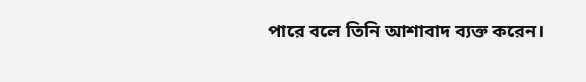পারে বলে তিনি আশাবাদ ব্যক্ত করেন।